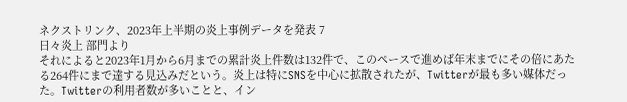ネクストリンク、2023年上半期の炎上事例データを発表 7
日々炎上 部門より
それによると2023年1月から6月までの累計炎上件数は132件で、このペースで進めば年末までにその倍にあたる264件にまで達する見込みだという。炎上は特にSNSを中心に拡散されたが、Twitterが最も多い媒体だった。Twitterの利用者数が多いことと、イン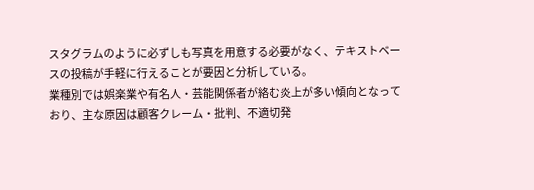スタグラムのように必ずしも写真を用意する必要がなく、テキストベースの投稿が手軽に行えることが要因と分析している。
業種別では娯楽業や有名人・芸能関係者が絡む炎上が多い傾向となっており、主な原因は顧客クレーム・批判、不適切発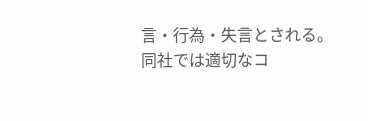言・行為・失言とされる。同社では適切なコ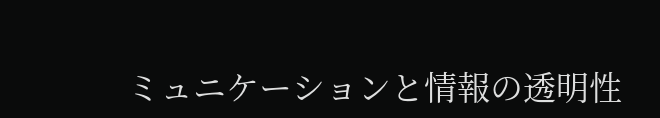ミュニケーションと情報の透明性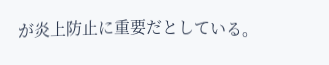が炎上防止に重要だとしている。